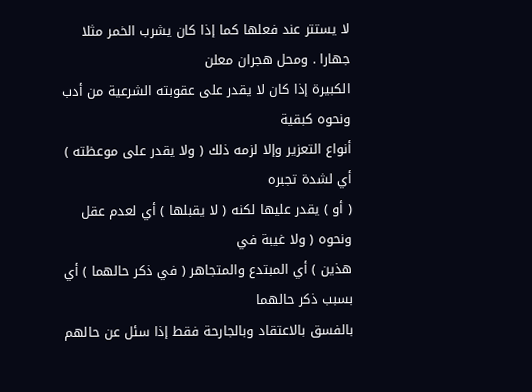لا يستتر عند فعلها كما إذا كان يشرب الخمر مثلا جهارا . ومحل هجران معلن
الكبيرة إذا كان لا يقدر على عقوبته الشرعية من أدب ونحوه كبقية
أنواع التعزير وإلا لزمه ذلك ( ولا يقدر على موعظته ) أي لشدة تجبره
( أو ) يقدر عليها لكنه ( لا يقبلها ) أي لعدم عقل ونحوه ( ولا غيبة في
هذين ) أي المبتدع والمتجاهر ( في ذكر حالهما ) أي بسبب ذكر حالهما
بالفسق بالاعتقاد وبالجارحة فقط إذا سئل عن حالهم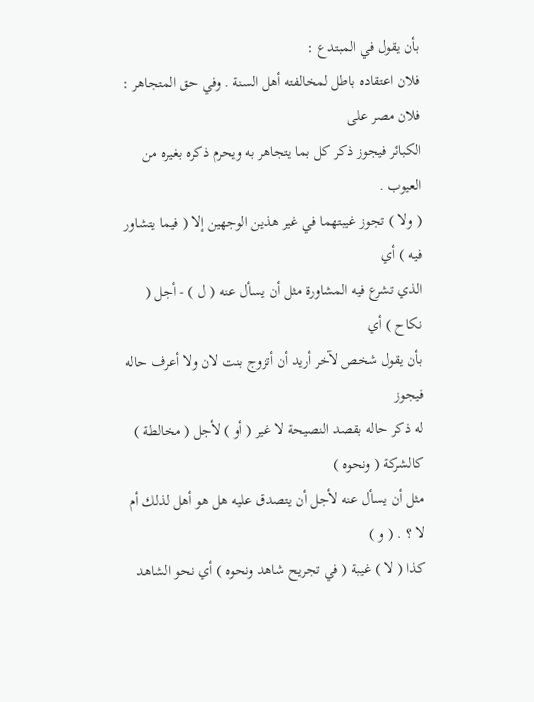بأن يقول في المبتدع :
فلان اعتقاده باطل لمخالفته أهل السنة . وفي حق المتجاهر : فلان مصر على
الكبائر فيجوز ذكر كل بما يتجاهر به ويحرم ذكره بغيره من العيوب .
( ولا ) تجوز غيبتهما في غير هذين الوجهين إلا ( فيما يتشاور فيه ) أي
الذي تشرع فيه المشاورة مثل أن يسأل عنه ( ل ) - أجل ( نكاح ) أي
بأن يقول شخص لآخر أريد أن أتزوج بنت لان ولا أعرف حاله فيجوز
له ذكر حاله بقصد النصيحة لا غير ( أو ) لأجل ( مخالطة ) كالشركة ( ونحوه )
مثل أن يسأل عنه لأجل أن يتصدق عليه هل هو أهل لذلك أم لا ؟ . ( و )
كذا ( لا ) غيبة ( في تجريح شاهد ونحوه ) أي نحو الشاهد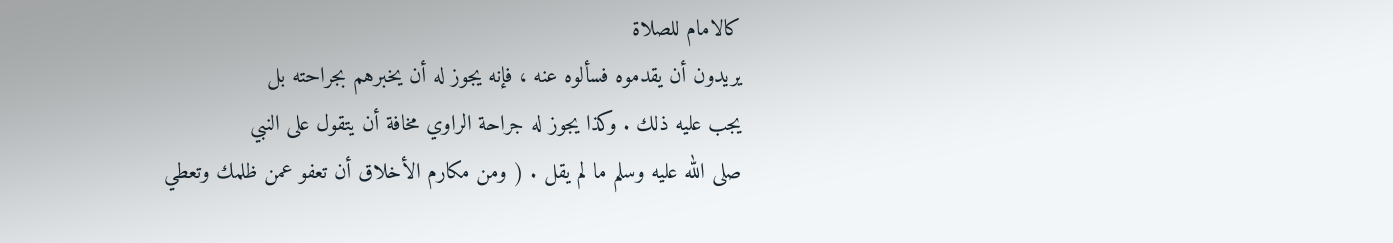كالامام للصلاة
يريدون أن يقدموه فسألوه عنه ، فإنه يجوز له أن يخبرهم بجراحته بل
يجب عليه ذلك . وكذا يجوز له جراحة الراوي مخافة أن يتقول على النبي
صلى الله عليه وسلم ما لم يقل . ( ومن مكارم الأخلاق أن تعفو عمن ظلمك وتعطي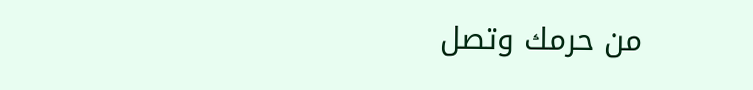من حرمك وتصل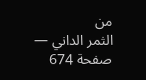من
الثمر الداني — صفحة 674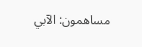مساهمون: الآبي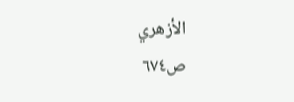الأزهري
ص٦٧٤